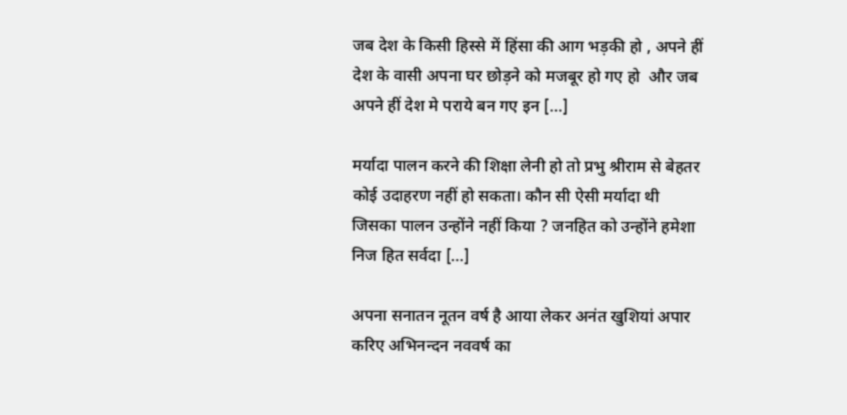जब देश के किसी हिस्से में हिंसा की आग भड़की हो , अपने हीं देश के वासी अपना घर छोड़ने को मजबूर हो गए हो  और जब अपने हीं देश मे पराये बन गए इन […]

मर्यादा पालन करने की शिक्षा लेनी हो तो प्रभु श्रीराम से बेहतर कोई उदाहरण नहीं हो सकता। कौन सी ऐसी मर्यादा थी जिसका पालन उन्होंने नहीं किया ? जनहित को उन्होंने हमेशा निज हित सर्वदा […]

अपना सनातन नूतन वर्ष है आया लेकर अनंत खुशियां अपार करिए अभिनन्दन नववर्ष का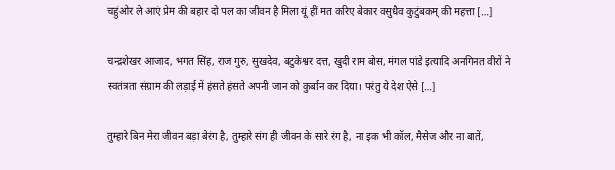चहुंओर ले आएं प्रेम की बहार दो पल का जीवन है मिला यूं हीं मत करिए बेकार वसुधैव कुटुंबकम् की महत्ता […]

चन्द्रशेखर आजाद, भगत सिंह, राज गुरु, सुखदेव, बटुकेश्वर दत्त, खुदी राम बोस, मंगल पांडे इत्यादि अनगिनत वीरों ने स्वतंत्रता संग्राम की लड़ाई में हंसते हंसते अपनी जान को कुर्बान कर दिया। परंतु ये देश ऐसे […]

तुम्हारे बिन मेरा जीवन बड़ा बेरंग है, तुम्हारे संग ही जीवन के सारे रंग है, ना इक भी कॉल, मैसेज और ना बातें,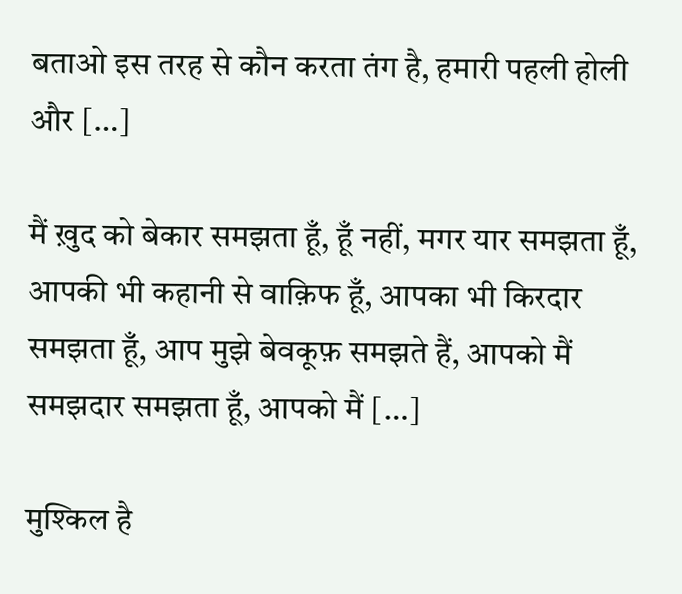बताओ इस तरह से कौन करता तंग है, हमारी पहली होली और […]

मैं ख़ुद को बेकार समझता हूँ, हूँ नहीं, मगर यार समझता हूँ, आपकी भी कहानी से वाक़िफ हूँ, आपका भी किरदार समझता हूँ, आप मुझे बेवकूफ़ समझते हैं, आपको मैं समझदार समझता हूँ, आपको मैं […]

मुश्किल है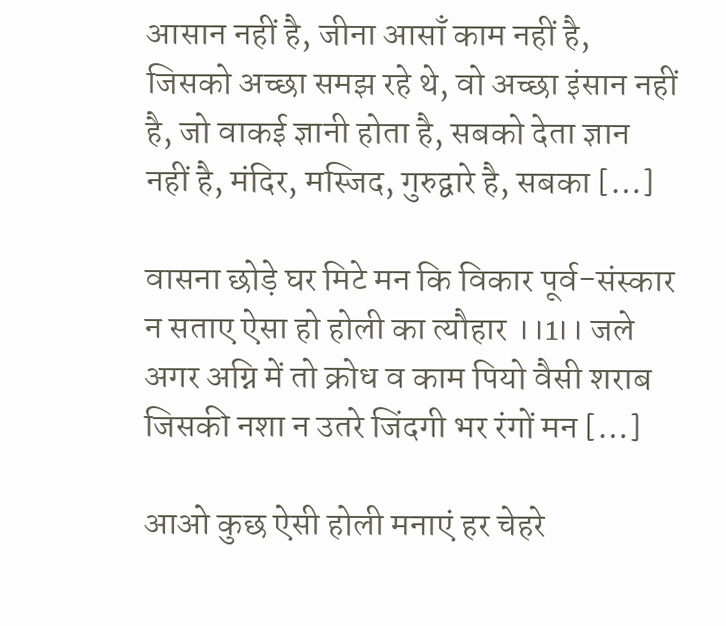आसान नहीं है, जीना आसाँ काम नहीं है, जिसको अच्छा समझ रहे थे, वो अच्छा इंसान नहीं है, जो वाकई ज्ञानी होता है, सबको देता ज्ञान नहीं है, मंदिर, मस्जिद, गुरुद्वारे है, सबका […]

वासना छोड़े घर मिटे मन कि विकार पूर्व-संस्कार न सताए ऐसा हो होली का त्यौहार ।।1।। जले अगर अग्नि में तो क्रोध व काम पियो वैसी शराब जिसकी नशा न उतरे जिंदगी भर रंगों मन […]

आओ कुछ ऐसी होली मनाएं हर चेहरे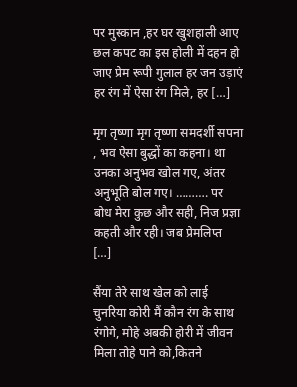पर मुस्कान ,हर घर खुशहाली आए छल कपट का इस होली में दहन हो जाए प्रेम रूपी गुलाल हर जन उड़ाएं हर रंग में ऐसा रंग मिले, हर […]

मृग तृष्णा मृग तृष्णा समदर्शी सपना , भव ऐसा बुद्धों का कहना। था उनका अनुभव खोल गए, अंतर अनुभूति बोल गए। ………. पर बोध मेरा कुछ और सही, निज प्रज्ञा कहती और रही। जब प्रेमलिप्त […]

सैंया तेरे साथ खेल को लाई चुनरिया कोरी मैं कौन रंग के साथ रंगोगे, मोहे अबकी होरी में जीवन मिला तोहे पाने को,कितने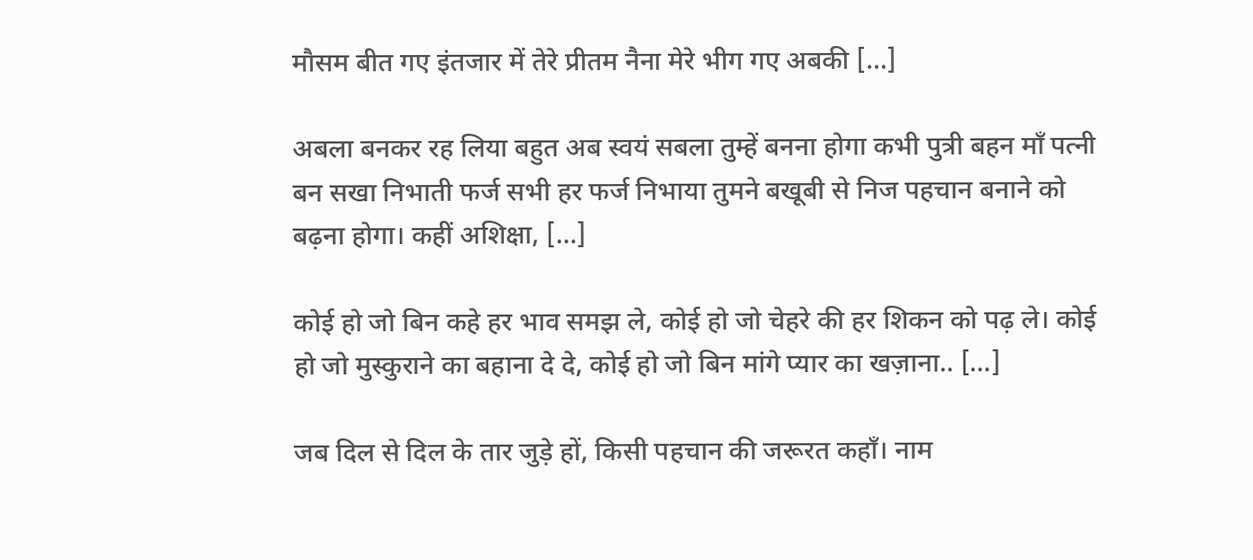मौसम बीत गए इंतजार में तेरे प्रीतम नैना मेरे भीग गए अबकी […]

अबला बनकर रह लिया बहुत अब स्वयं सबला तुम्हें बनना होगा कभी पुत्री बहन मॉं पत्नी बन सखा निभाती फर्ज सभी हर फर्ज निभाया तुमने बखूबी से निज पहचान बनाने को बढ़ना होगा। कहीं अशिक्षा, […]

कोई हो जो बिन कहे हर भाव समझ ले, कोई हो जो चेहरे की हर शिकन को पढ़ ले। कोई हो जो मुस्कुराने का बहाना दे दे, कोई हो जो बिन मांगे प्यार का खज़ाना.. […]

जब दिल से दिल के तार जुड़े हों, किसी पहचान की जरूरत कहाँ। नाम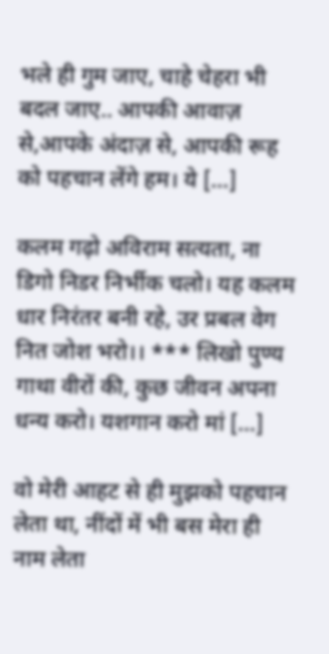भले ही गुम जाए, चाहे चेहरा भी बदल जाए.. आपकी आवाज़ से,आपके अंदाज़ से, आपकी रूह को पहचान लेंगे हम। ये […]

कलम गढ़ो अविराम सत्यता, ना डिगो निडर निर्भीक चलो। यह कलम धार निरंतर बनी रहे, उर प्रबल वेग नित जोश भरो।। *** लिखो पुण्य गाथा वीरों की, कुछ जीवन अपना धन्य करो। यशगान करो मां […]

वो मेरी आहट से ही मुझको पहचान लेता था, नींदों में भी बस मेरा ही नाम लेता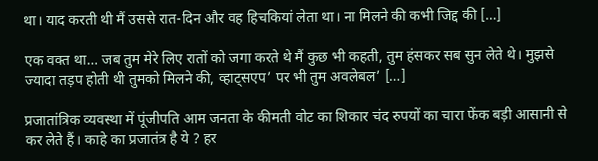था। याद करती थी मैं उससे रात-दिन और वह हिचकियां लेता था। ना मिलने की कभी जिद्द की […]

एक वक्त था… जब तुम मेरे लिए रातों को जगा करते थे मैं कुछ भी कहती, तुम हंसकर सब सुन लेते थे। मुझसे ज्यादा तड़प होती थी तुमको मिलने की, व्हाट्सएप’ पर भी तुम अवलेबल’ […]

प्रजातांत्रिक व्यवस्था में पूंजीपति आम जनता के कीमती वोट का शिकार चंद रुपयों का चारा फेंक बड़ी आसानी से कर लेते हैं। काहे का प्रजातंत्र है ये ? हर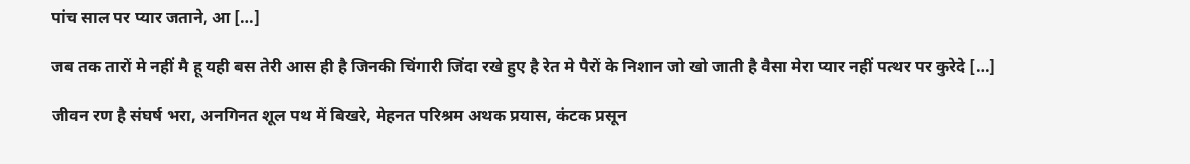पांच साल पर प्यार जताने, आ […]

जब तक तारों मे नहीं मै हू यही बस तेरी आस ही है जिनकी चिंगारी जिंदा रखे हुए है रेत मे पैरों के निशान जो खो जाती है वैसा मेरा प्यार नहीं पत्थर पर कुरेदे […]

जीवन रण है संघर्ष भरा, अनगिनत शूल पथ में बिखरे, मेहनत परिश्रम अथक प्रयास, कंटक प्रसून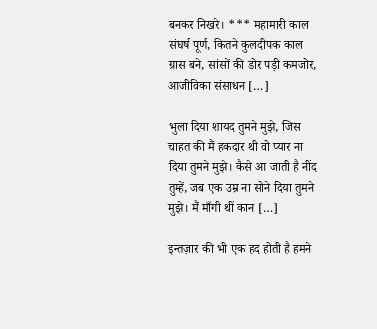बनकर निखरे। *** महामारी काल संघर्ष पूर्ण, कितने कुलदीपक काल ग्रास बने, सांसों की डोर पड़ी कमजोर, आजीविका संसाधन […]

भुला दिया शायद तुमने मुझे, जिस चाहत की मैं हकदार थी वो प्यार ना दिया तुमने मुझे। कैसे आ जाती है नींद तुम्हें, जब एक उम्र ना सोने दिया तुमने मुझे। मैं माँगी थीं कान […]

इन्तज़ार की भी एक हद होती है हमने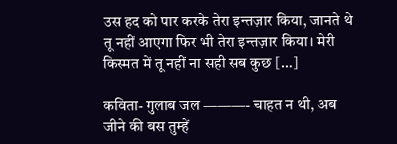उस हद को पार करके तेरा इन्तज़ार किया, जानते थे तू नहीं आएगा फिर भी तेरा इन्तज़ार किया। मेरी किस्मत में तू नहीं ना सही सब कुछ […]

कविता- गुलाब जल ———- चाहत न थी, अब जीने की बस तुम्हें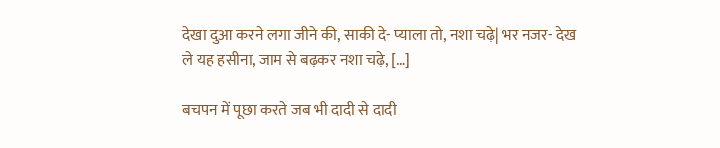देखा दुआ करने लगा जीने की, साकी दे- प्याला तो, नशा चढ़े| भर नजर- देख ले यह हसीना, जाम से बढ़कर नशा चढ़े, […]

बचपन में पूछा करते जब भी दादी से दादी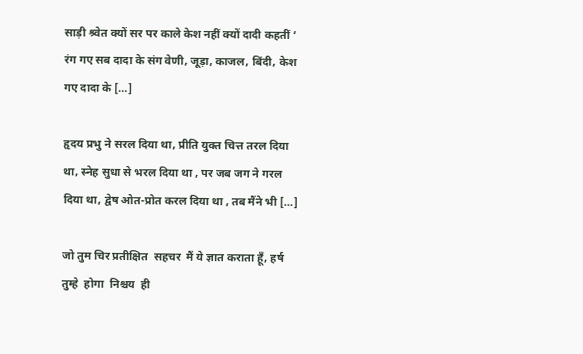साड़ी श्र्वेत क्यों सर पर काले केश नहीं क्यों दादी कहतीं ‘ रंग गए सब दादा के संग वेणी, जूड़ा, काजल, बिंदी, केश गए दादा के […]

हृदय प्रभु ने सरल दिया था, प्रीति युक्त चित्त तरल दिया था, स्नेह सुधा से भरल दिया था , पर जब जग ने गरल दिया था, द्वेष ओत-प्रोत करल दिया था , तब मैंने भी […]

जो तुम चिर प्रतीक्षित  सहचर  मैं ये ज्ञात कराता हूँ, हर्ष  तुम्हे  होगा  निश्चय  ही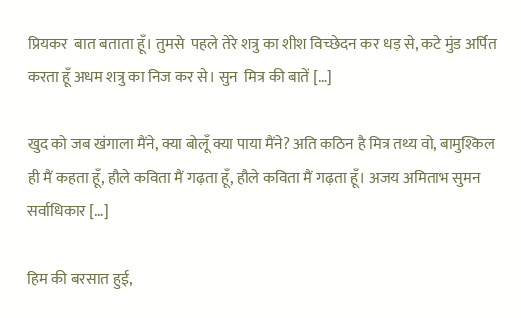प्रियकर  बात बताता हूँ। तुमसे  पहले तेरे शत्रु का शीश विच्छेदन कर धड़ से, कटे मुंड अर्पित करता हूँ अधम शत्रु का निज कर से। सुन  मित्र की बातें […]

खुद को जब खंगाला मैंने, क्या बोलूँ क्या पाया मैंने? अति कठिन है मित्र तथ्य वो, बामुश्किल ही मैं कहता हूँ, हौले कविता मैं गढ़ता हूँ, हौले कविता मैं गढ़ता हूँ। अजय अमिताभ सुमन सर्वाधिकार […]

हिम की बरसात हुई,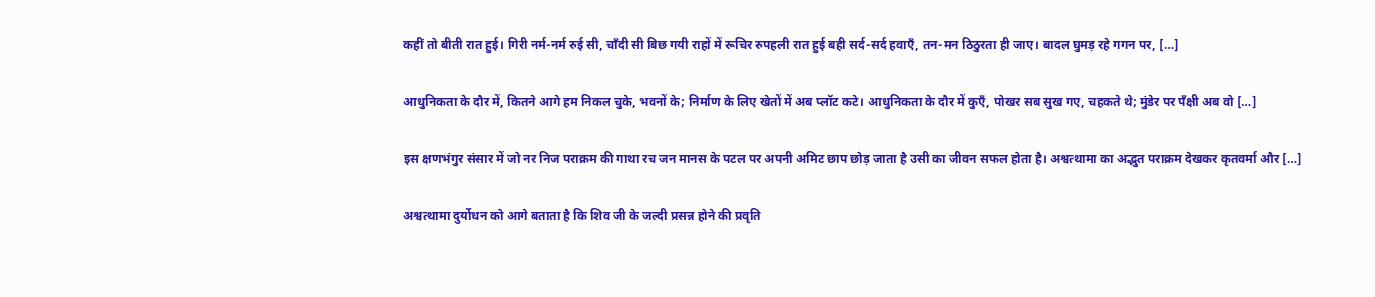कहीं तो बीती रात हुई। गिरी नर्म-नर्म रुई सी, चॉंदी सी बिछ गयी राहों में रूचिर रुपहली रात हुई बही सर्द-सर्द हवाएँ, तन-मन ठिठुरता ही जाए। बादल घुमड़ रहे गगन पर, […]

आधुनिकता के दौर में, कितने आगे हम निकल चुके, भवनों के; निर्माण के लिए खेतों में अब प्लॉट कटे। आधुनिकता के दौर में कुएँ, पोखर सब सुख गए, चहकते थे; मुंडेर पर पँक्षी अब वो […]

इस क्षणभंगुर संसार में जो नर निज पराक्रम की गाथा रच जन मानस के पटल पर अपनी अमिट छाप छोड़ जाता है उसी का जीवन सफल होता है। अश्वत्थामा का अद्भुत पराक्रम देखकर कृतवर्मा और […]

अश्वत्थामा दुर्योधन को आगे बताता है कि शिव जी के जल्दी प्रसन्न होने की प्रवृति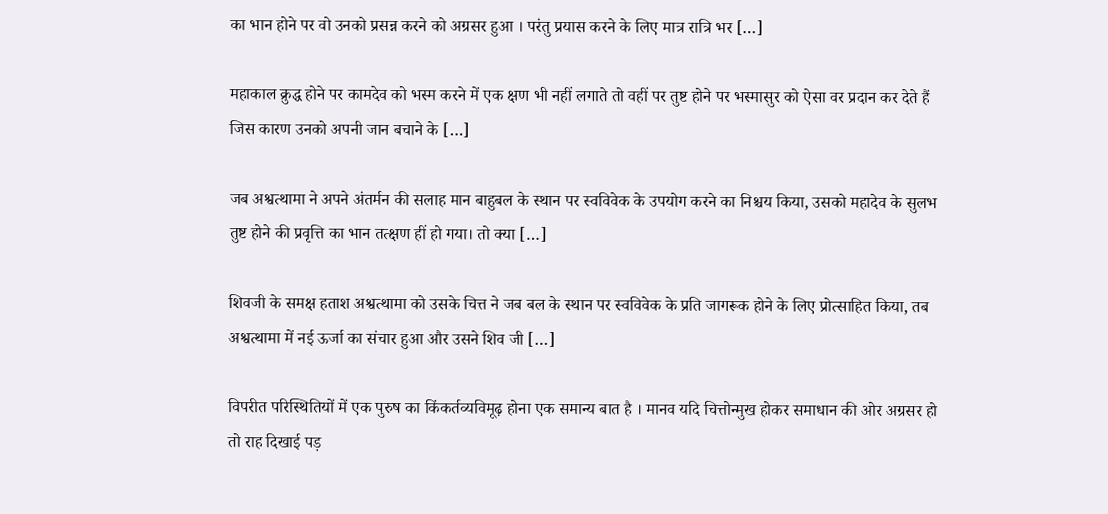का भान होने पर वो उनको प्रसन्न करने को अग्रसर हुआ । परंतु प्रयास करने के लिए मात्र रात्रि भर […]

महाकाल क्रुद्ध होने पर कामदेव को भस्म करने में एक क्षण भी नहीं लगाते तो वहीं पर तुष्ट होने पर भस्मासुर को ऐसा वर प्रदान कर देते हैं जिस कारण उनको अपनी जान बचाने के […]

जब अश्वत्थामा ने अपने अंतर्मन की सलाह मान बाहुबल के स्थान पर स्वविवेक के उपयोग करने का निश्चय किया, उसको महादेव के सुलभ तुष्ट होने की प्रवृत्ति का भान तत्क्षण हीं हो गया। तो क्या […]

शिवजी के समक्ष हताश अश्वत्थामा को उसके चित्त ने जब बल के स्थान पर स्वविवेक के प्रति जागरूक होने के लिए प्रोत्साहित किया, तब अश्वत्थामा में नई ऊर्जा का संचार हुआ और उसने शिव जी […]

विपरीत परिस्थितियों में एक पुरुष का किंकर्तव्यविमूढ़ होना एक समान्य बात है । मानव यदि चित्तोन्मुख होकर समाधान की ओर अग्रसर हो तो राह दिखाई पड़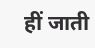हीं जाती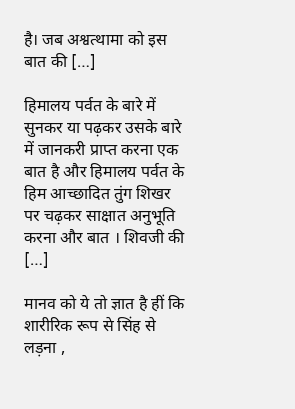है। जब अश्वत्थामा को इस बात की […]

हिमालय पर्वत के बारे में सुनकर या पढ़कर उसके बारे में जानकरी प्राप्त करना एक बात है और हिमालय पर्वत के हिम आच्छादित तुंग शिखर पर चढ़कर साक्षात अनुभूति करना और बात । शिवजी की […]

मानव को ये तो ज्ञात है हीं कि शारीरिक रूप से सिंह से लड़ना ,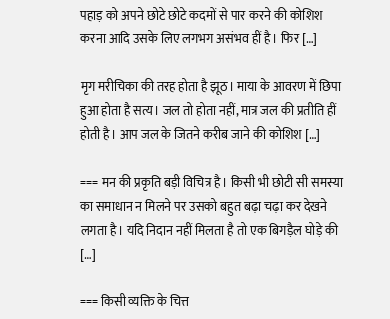पहाड़ को अपने छोटे छोटे कदमों से पार करने की कोशिश करना आदि उसके लिए लगभग असंभव हीं है। फिर […]

मृग मरीचिका की तरह होता है झूठ। माया के आवरण में छिपा हुआ होता है सत्य। जल तो होता नहीं, मात्र जल की प्रतीति हीं होती है। आप जल के जितने करीब जाने की कोशिश […]

=== मन की प्रकृति बड़ी विचित्र है। किसी भी छोटी सी समस्या का समाधान न मिलने पर उसको बहुत बढ़ा चढ़ा कर देखने लगता है। यदि निदान नहीं मिलता है तो एक बिगड़ैल घोड़े की […]

=== किसी व्यक्ति के चित्त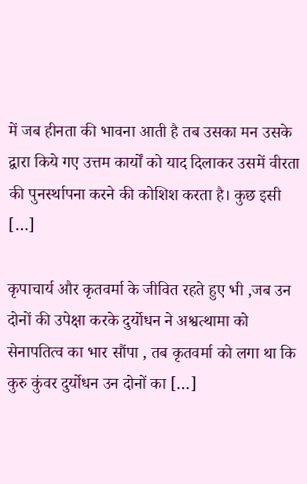में जब हीनता की भावना आती है तब उसका मन उसके द्वारा किये गए उत्तम कार्यों को याद दिलाकर उसमें वीरता की पुनर्स्थापना करने की कोशिश करता है। कुछ इसी […]

कृपाचार्य और कृतवर्मा के जीवित रहते हुए भी ,जब उन दोनों की उपेक्षा करके दुर्योधन ने अश्वत्थामा को सेनापतित्व का भार सौंपा , तब कृतवर्मा को लगा था कि कुरु कुंवर दुर्योधन उन दोनों का […]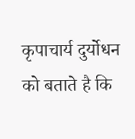कृपाचार्य दुर्योधन को बताते है कि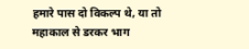हमारे पास दो विकल्प थे, या तो महाकाल से डरकर भाग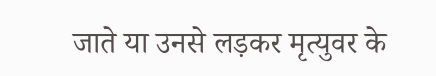जाते या उनसे लड़कर मृत्युवर के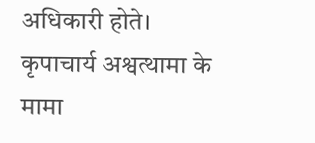अधिकारी होते। कृपाचार्य अश्वत्थामा के मामा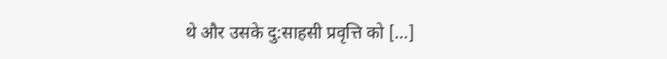थे और उसके दु:साहसी प्रवृत्ति को […]